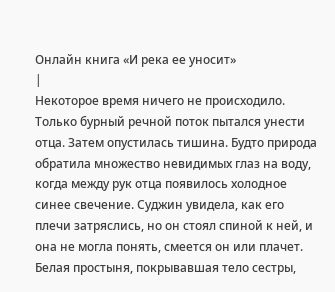Онлайн книга «И река ее уносит»
|
Некоторое время ничего не происходило. Только бурный речной поток пытался унести отца. Затем опустилась тишина. Будто природа обратила множество невидимых глаз на воду, когда между рук отца появилось холодное синее свечение. Суджин увидела, как его плечи затряслись, но он стоял спиной к ней, и она не могла понять, смеется он или плачет. Белая простыня, покрывавшая тело сестры,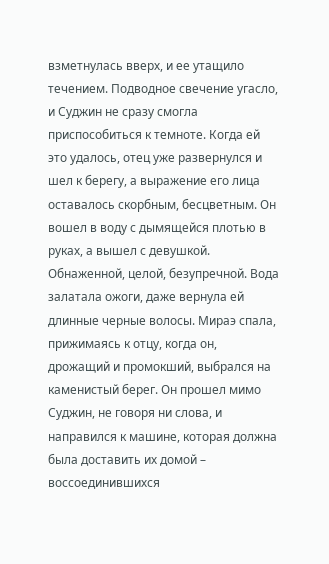взметнулась вверх, и ее утащило течением. Подводное свечение угасло, и Суджин не сразу смогла приспособиться к темноте. Когда ей это удалось, отец уже развернулся и шел к берегу, а выражение его лица оставалось скорбным, бесцветным. Он вошел в воду с дымящейся плотью в руках, а вышел с девушкой. Обнаженной, целой, безупречной. Вода залатала ожоги, даже вернула ей длинные черные волосы. Мираэ спала, прижимаясь к отцу, когда он, дрожащий и промокший, выбрался на каменистый берег. Он прошел мимо Суджин, не говоря ни слова, и направился к машине, которая должна была доставить их домой – воссоединившихся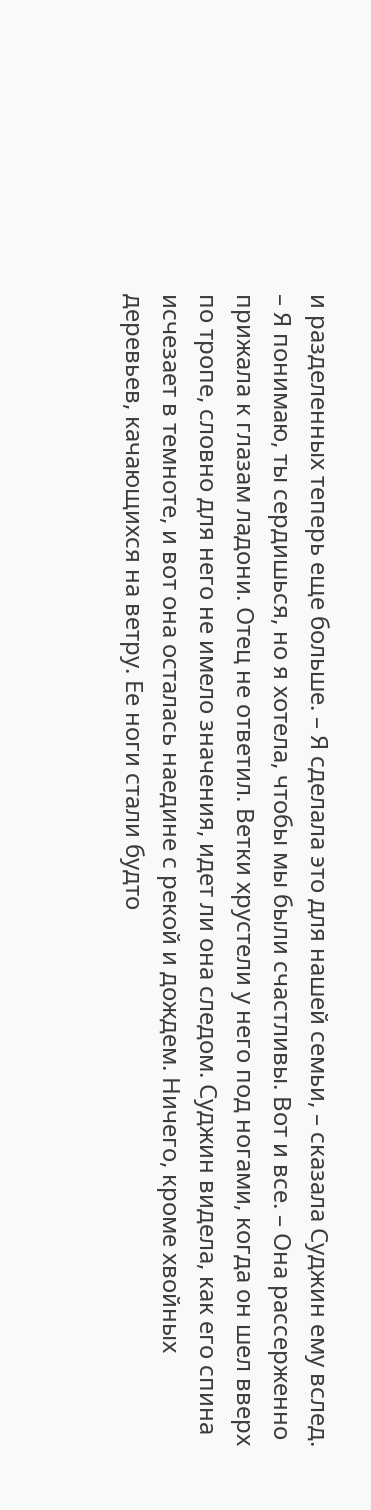и разделенных теперь еще больше. – Я сделала это для нашей семьи, – сказала Суджин ему вслед. – Я понимаю, ты сердишься, но я хотела, чтобы мы были счастливы. Вот и все. – Она рассерженно прижала к глазам ладони. Отец не ответил. Ветки хрустели у него под ногами, когда он шел вверх по тропе, словно для него не имело значения, идет ли она следом. Суджин видела, как его спина исчезает в темноте, и вот она осталась наедине с рекой и дождем. Ничего, кроме хвойных деревьев, качающихся на ветру. Ее ноги стали будто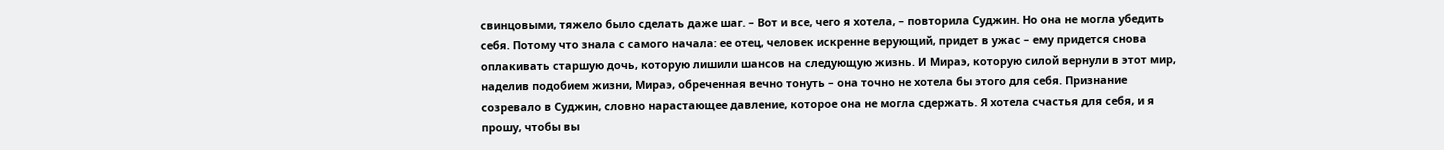свинцовыми, тяжело было сделать даже шаг. – Вот и все, чего я хотела, – повторила Суджин. Но она не могла убедить себя. Потому что знала с самого начала: ее отец, человек искренне верующий, придет в ужас – ему придется снова оплакивать старшую дочь, которую лишили шансов на следующую жизнь. И Мираэ, которую силой вернули в этот мир, наделив подобием жизни, Мираэ, обреченная вечно тонуть – она точно не хотела бы этого для себя. Признание созревало в Суджин, словно нарастающее давление, которое она не могла сдержать. Я хотела счастья для себя, и я прошу, чтобы вы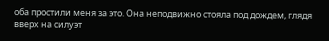оба простили меня за это. Она неподвижно стояла под дождем, глядя вверх на силуэт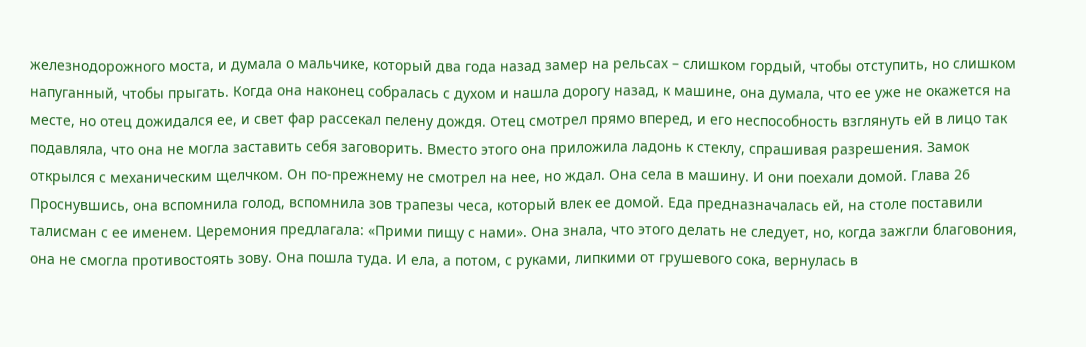железнодорожного моста, и думала о мальчике, который два года назад замер на рельсах – слишком гордый, чтобы отступить, но слишком напуганный, чтобы прыгать. Когда она наконец собралась с духом и нашла дорогу назад, к машине, она думала, что ее уже не окажется на месте, но отец дожидался ее, и свет фар рассекал пелену дождя. Отец смотрел прямо вперед, и его неспособность взглянуть ей в лицо так подавляла, что она не могла заставить себя заговорить. Вместо этого она приложила ладонь к стеклу, спрашивая разрешения. Замок открылся с механическим щелчком. Он по-прежнему не смотрел на нее, но ждал. Она села в машину. И они поехали домой. Глава 26 Проснувшись, она вспомнила голод, вспомнила зов трапезы чеса, который влек ее домой. Еда предназначалась ей, на столе поставили талисман с ее именем. Церемония предлагала: «Прими пищу с нами». Она знала, что этого делать не следует, но, когда зажгли благовония, она не смогла противостоять зову. Она пошла туда. И ела, а потом, с руками, липкими от грушевого сока, вернулась в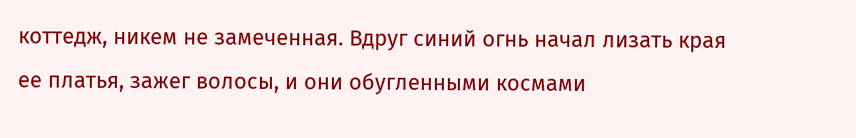коттедж, никем не замеченная. Вдруг синий огнь начал лизать края ее платья, зажег волосы, и они обугленными космами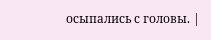осыпались с головы. |